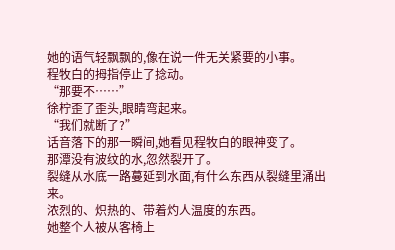她的语气轻飘飘的,像在说一件无关紧要的小事。
程牧白的拇指停止了捻动。
“那要不……”
徐柠歪了歪头,眼睛弯起来。
“我们就断了?”
话音落下的那一瞬间,她看见程牧白的眼神变了。
那潭没有波纹的水,忽然裂开了。
裂缝从水底一路蔓延到水面,有什么东西从裂缝里涌出来。
浓烈的、炽热的、带着灼人温度的东西。
她整个人被从客椅上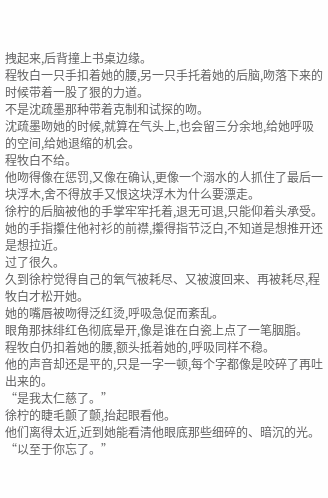拽起来,后背撞上书桌边缘。
程牧白一只手扣着她的腰,另一只手托着她的后脑,吻落下来的时候带着一股了狠的力道。
不是沈疏墨那种带着克制和试探的吻。
沈疏墨吻她的时候,就算在气头上,也会留三分余地,给她呼吸的空间,给她退缩的机会。
程牧白不给。
他吻得像在惩罚,又像在确认,更像一个溺水的人抓住了最后一块浮木,舍不得放手又恨这块浮木为什么要漂走。
徐柠的后脑被他的手掌牢牢托着,退无可退,只能仰着头承受。
她的手指攥住他衬衫的前襟,攥得指节泛白,不知道是想推开还是想拉近。
过了很久。
久到徐柠觉得自己的氧气被耗尽、又被渡回来、再被耗尽,程牧白才松开她。
她的嘴唇被吻得泛红烫,呼吸急促而紊乱。
眼角那抹绯红色彻底晕开,像是谁在白瓷上点了一笔胭脂。
程牧白仍扣着她的腰,额头抵着她的,呼吸同样不稳。
他的声音却还是平的,只是一字一顿,每个字都像是咬碎了再吐出来的。
“是我太仁慈了。”
徐柠的睫毛颤了颤,抬起眼看他。
他们离得太近,近到她能看清他眼底那些细碎的、暗沉的光。
“以至于你忘了。”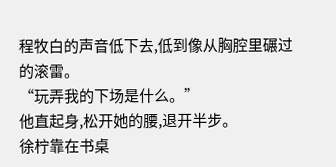程牧白的声音低下去,低到像从胸腔里碾过的滚雷。
“玩弄我的下场是什么。”
他直起身,松开她的腰,退开半步。
徐柠靠在书桌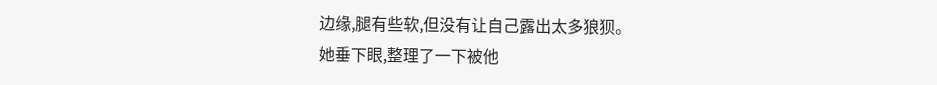边缘,腿有些软,但没有让自己露出太多狼狈。
她垂下眼,整理了一下被他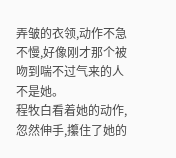弄皱的衣领,动作不急不慢,好像刚才那个被吻到喘不过气来的人不是她。
程牧白看着她的动作,忽然伸手,攥住了她的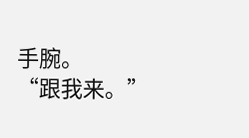手腕。
“跟我来。”